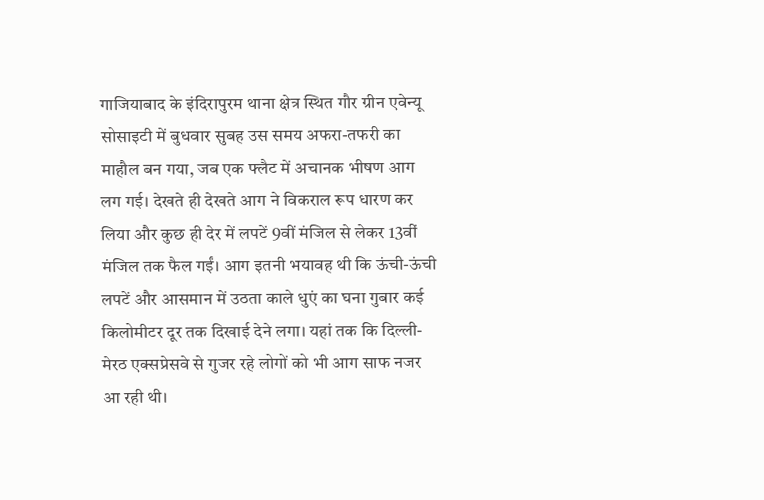गाजियाबाद के इंदिरापुरम थाना क्षेत्र स्थित गौर ग्रीन एवेन्यू सोसाइटी में बुधवार सुबह उस समय अफरा-तफरी का माहौल बन गया, जब एक फ्लैट में अचानक भीषण आग लग गई। देखते ही देखते आग ने विकराल रूप धारण कर लिया और कुछ ही देर में लपटें 9वीं मंजिल से लेकर 13वीं मंजिल तक फैल गईं। आग इतनी भयावह थी कि ऊंची-ऊंची लपटें और आसमान में उठता काले धुएं का घना गुबार कई किलोमीटर दूर तक दिखाई देने लगा। यहां तक कि दिल्ली-मेरठ एक्सप्रेसवे से गुजर रहे लोगों को भी आग साफ नजर आ रही थी।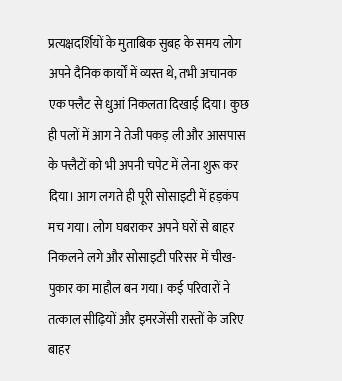प्रत्यक्षदर्शियों के मुताबिक सुबह के समय लोग अपने दैनिक कार्यों में व्यस्त थे, तभी अचानक एक फ्लैट से धुआं निकलता दिखाई दिया। कुछ ही पलों में आग ने तेजी पकड़ ली और आसपास के फ्लैटों को भी अपनी चपेट में लेना शुरू कर दिया। आग लगते ही पूरी सोसाइटी में हड़कंप मच गया। लोग घबराकर अपने घरों से बाहर निकलने लगे और सोसाइटी परिसर में चीख-पुकार का माहौल बन गया। कई परिवारों ने तत्काल सीढ़ियों और इमरजेंसी रास्तों के जरिए बाहर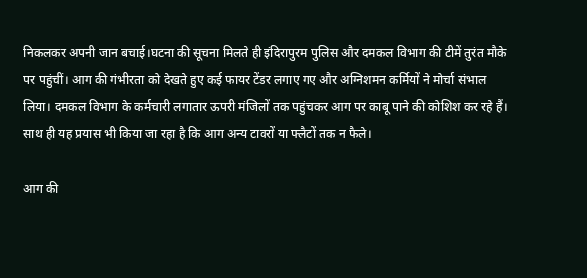निकलकर अपनी जान बचाई।घटना की सूचना मिलते ही इंदिरापुरम पुलिस और दमकल विभाग की टीमें तुरंत मौके पर पहुंचीं। आग की गंभीरता को देखते हुए कई फायर टेंडर लगाए गए और अग्निशमन कर्मियों ने मोर्चा संभाल लिया। दमकल विभाग के कर्मचारी लगातार ऊपरी मंजिलों तक पहुंचकर आग पर काबू पाने की कोशिश कर रहे हैं। साथ ही यह प्रयास भी किया जा रहा है कि आग अन्य टावरों या फ्लैटों तक न फैले।

आग की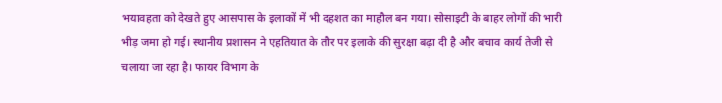भयावहता को देखते हुए आसपास के इलाकों में भी दहशत का माहौल बन गया। सोसाइटी के बाहर लोगों की भारी भीड़ जमा हो गई। स्थानीय प्रशासन ने एहतियात के तौर पर इलाके की सुरक्षा बढ़ा दी है और बचाव कार्य तेजी से चलाया जा रहा है। फायर विभाग के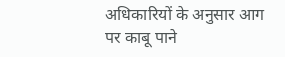अधिकारियों के अनुसार आग पर काबू पाने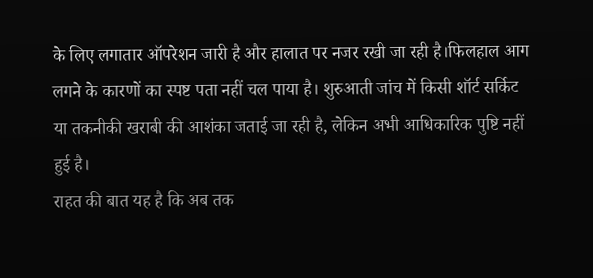के लिए लगातार ऑपरेशन जारी है और हालात पर नजर रखी जा रही है।फिलहाल आग लगने के कारणों का स्पष्ट पता नहीं चल पाया है। शुरुआती जांच में किसी शॉर्ट सर्किट या तकनीकी खराबी की आशंका जताई जा रही है, लेकिन अभी आधिकारिक पुष्टि नहीं हुई है।
राहत की बात यह है कि अब तक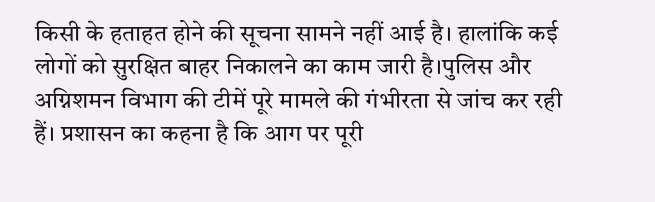किसी के हताहत होने की सूचना सामने नहीं आई है। हालांकि कई लोगों को सुरक्षित बाहर निकालने का काम जारी है।पुलिस और अग्निशमन विभाग की टीमें पूरे मामले की गंभीरता से जांच कर रही हैं। प्रशासन का कहना है कि आग पर पूरी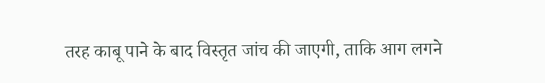तरह काबू पाने के बाद विस्तृत जांच की जाएगी, ताकि आग लगने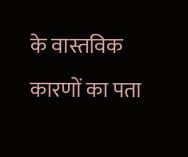के वास्तविक कारणों का पता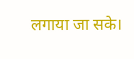लगाया जा सके।